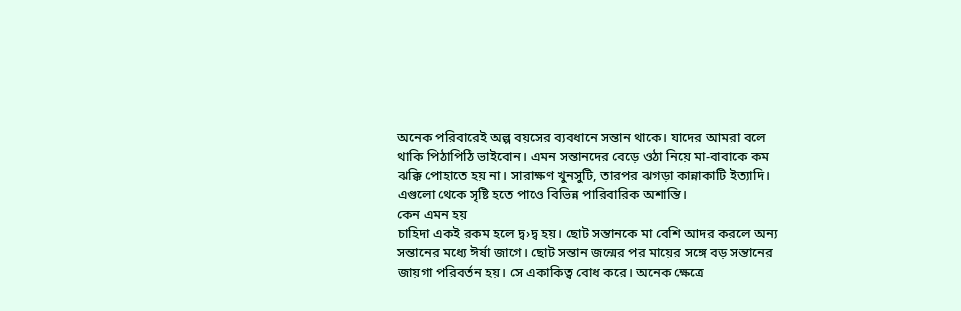অনেক পরিবারেই অল্প বয়সের ব্যবধানে সন্তান থাকে। যাদের আমরা বলে থাকি পিঠাপিঠি ভাইবোন। এমন সন্তানদের বেড়ে ওঠা নিয়ে মা-বাবাকে কম ঝক্কি পোহাতে হয় না। সারাক্ষণ খুনসুটি, তারপর ঝগড়া কান্নাকাটি ইত্যাদি। এগুলো থেকে সৃষ্টি হতে পাওে বিভিন্ন পারিবারিক অশান্তি।
কেন এমন হয়
চাহিদা একই রকম হলে দ্ব›দ্ব হয়। ছোট সন্তানকে মা বেশি আদর করলে অন্য সন্তানের মধ্যে ঈর্ষা জাগে। ছোট সন্তান জন্মের পর মায়ের সঙ্গে বড় সন্তানের জায়গা পরিবর্তন হয়। সে একাকিত্ব বোধ করে। অনেক ক্ষেত্রে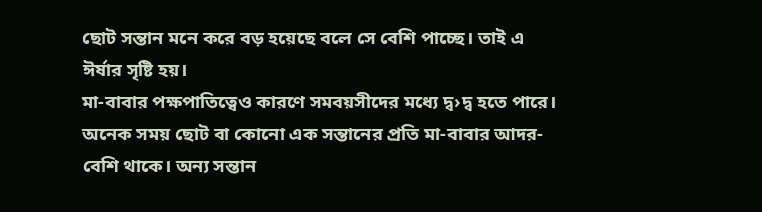ছোট সন্তান মনে করে বড় হয়েছে বলে সে বেশি পাচ্ছে। তাই এ ঈর্ষার সৃষ্টি হয়।
মা-বাবার পক্ষপাতিত্বেও কারণে সমবয়সীদের মধ্যে দ্ব›দ্ব হতে পারে। অনেক সময় ছোট বা কোনো এক সন্তানের প্রতি মা-বাবার আদর- বেশি থাকে। অন্য সন্তান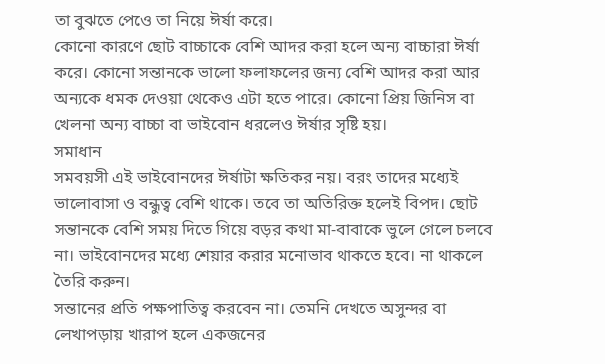তা বুঝতে পেওে তা নিয়ে ঈর্ষা করে।
কোনো কারণে ছোট বাচ্চাকে বেশি আদর করা হলে অন্য বাচ্চারা ঈর্ষা করে। কোনো সন্তানকে ভালো ফলাফলের জন্য বেশি আদর করা আর অন্যকে ধমক দেওয়া থেকেও এটা হতে পারে। কোনো প্রিয় জিনিস বা খেলনা অন্য বাচ্চা বা ভাইবোন ধরলেও ঈর্ষার সৃষ্টি হয়।
সমাধান
সমবয়সী এই ভাইবোনদের ঈর্ষাটা ক্ষতিকর নয়। বরং তাদের মধ্যেই ভালোবাসা ও বন্ধুত্ব বেশি থাকে। তবে তা অতিরিক্ত হলেই বিপদ। ছোট সন্তানকে বেশি সময় দিতে গিয়ে বড়র কথা মা-বাবাকে ভুলে গেলে চলবে না। ভাইবোনদের মধ্যে শেয়ার করার মনোভাব থাকতে হবে। না থাকলে তৈরি করুন।
সন্তানের প্রতি পক্ষপাতিত্ব করবেন না। তেমনি দেখতে অসুন্দর বা লেখাপড়ায় খারাপ হলে একজনের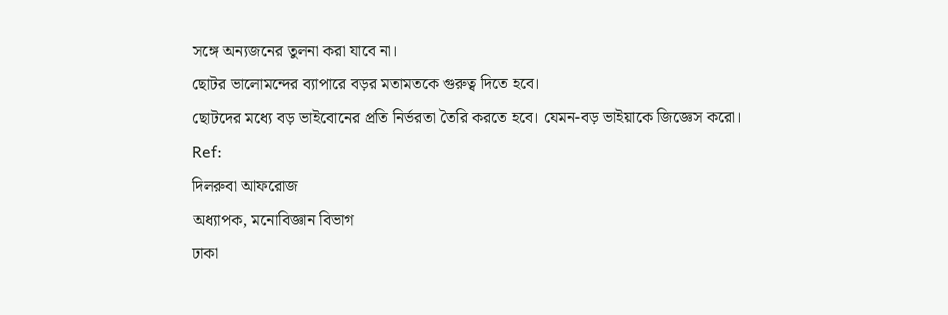সঙ্গে অন্যজনের তুলনা করা যাবে না।
ছোটর ভালোমন্দের ব্যাপারে বড়র মতামতকে গুরুত্ব দিতে হবে।
ছোটদের মধ্যে বড় ভাইবোনের প্রতি নির্ভরতা তৈরি করতে হবে। যেমন-বড় ভাইয়াকে জিজ্ঞেস করো।
Ref:
দিলরুবা আফরোজ
অধ্যাপক, মনোবিজ্ঞান বিভাগ
ঢাকা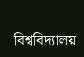বিশ্ববিদ্যালয়